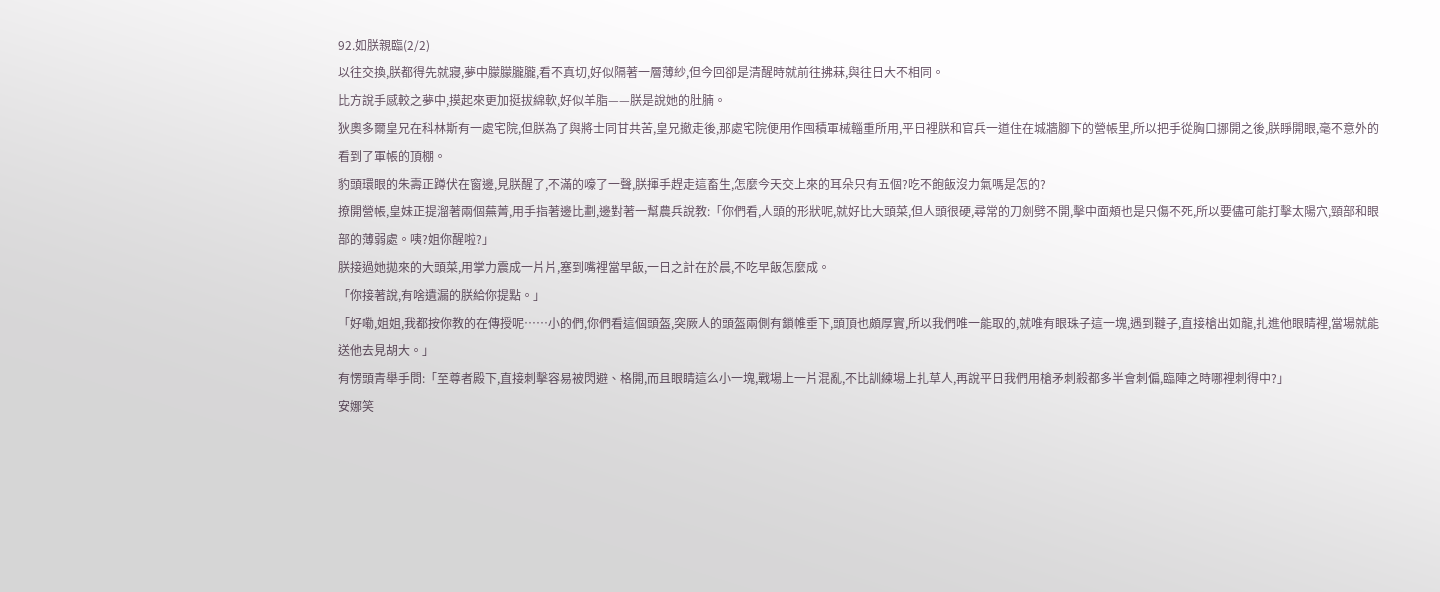92.如朕親臨(2/2)
以往交換,朕都得先就寢,夢中朦朦朧朧,看不真切,好似隔著一層薄紗,但今回卻是清醒時就前往拂菻,與往日大不相同。
比方說手感較之夢中,摸起來更加挺拔綿軟,好似羊脂——朕是說她的肚腩。
狄奧多爾皇兄在科林斯有一處宅院,但朕為了與將士同甘共苦,皇兄撤走後,那處宅院便用作囤積軍械輜重所用,平日裡朕和官兵一道住在城牆腳下的營帳里,所以把手從胸口挪開之後,朕睜開眼,毫不意外的看到了軍帳的頂棚。
豹頭環眼的朱壽正蹲伏在窗邊,見朕醒了,不滿的嚎了一聲,朕揮手趕走這畜生,怎麼今天交上來的耳朵只有五個?吃不飽飯沒力氣嗎是怎的?
撩開營帳,皇妹正提溜著兩個蕪菁,用手指著邊比劃,邊對著一幫農兵說教:「你們看,人頭的形狀呢,就好比大頭菜,但人頭很硬,尋常的刀劍劈不開,擊中面頰也是只傷不死,所以要儘可能打擊太陽穴,頸部和眼部的薄弱處。咦?姐你醒啦?」
朕接過她拋來的大頭菜,用掌力震成一片片,塞到嘴裡當早飯,一日之計在於晨,不吃早飯怎麼成。
「你接著說,有啥遺漏的朕給你提點。」
「好嘞,姐姐,我都按你教的在傳授呢……小的們,你們看這個頭盔,突厥人的頭盔兩側有鎖帷垂下,頭頂也頗厚實,所以我們唯一能取的,就唯有眼珠子這一塊,遇到韃子,直接槍出如龍,扎進他眼睛裡,當場就能送他去見胡大。」
有愣頭青舉手問:「至尊者殿下,直接刺擊容易被閃避、格開,而且眼睛這么小一塊,戰場上一片混亂,不比訓練場上扎草人,再說平日我們用槍矛刺殺都多半會刺偏,臨陣之時哪裡刺得中?」
安娜笑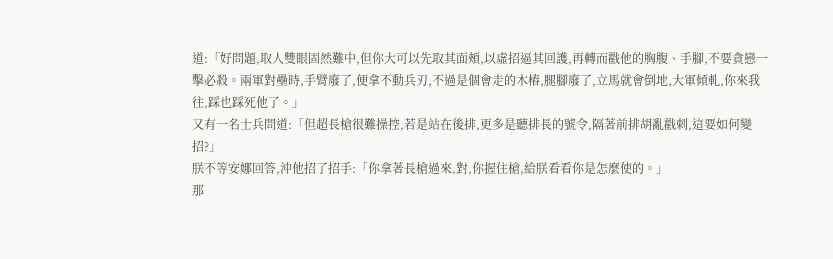道:「好問題,取人雙眼固然難中,但你大可以先取其面頰,以虛招逼其回護,再轉而戳他的胸腹、手腳,不要貪戀一擊必殺。兩軍對壘時,手臂廢了,便拿不動兵刃,不過是個會走的木樁,腿腳廢了,立馬就會倒地,大軍傾軋,你來我往,踩也踩死他了。」
又有一名士兵問道:「但超長槍很難操控,若是站在後排,更多是聽排長的號令,隔著前排胡亂戳刺,這要如何變招?」
朕不等安娜回答,沖他招了招手:「你拿著長槍過來,對,你握住槍,給朕看看你是怎麼使的。」
那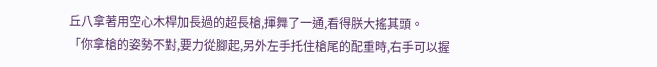丘八拿著用空心木桿加長過的超長槍,揮舞了一通,看得朕大搖其頭。
「你拿槍的姿勢不對,要力從腳起,另外左手托住槍尾的配重時,右手可以握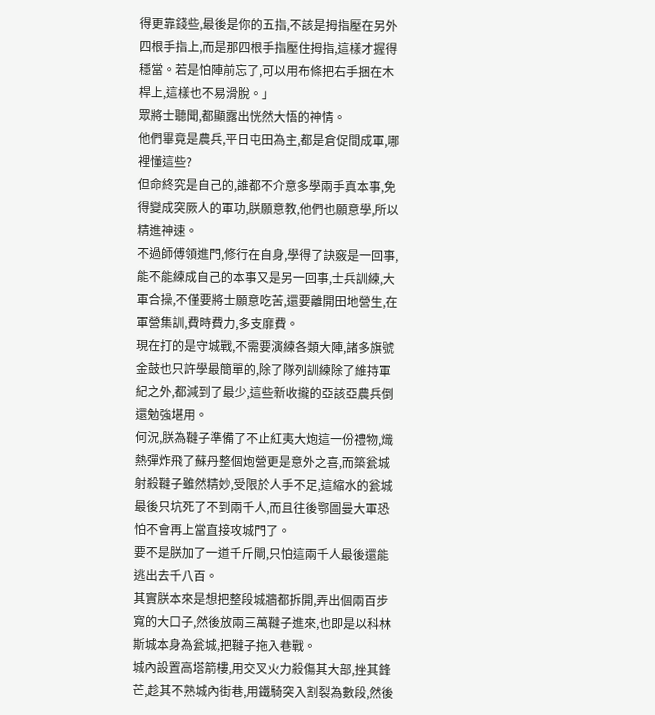得更靠錢些,最後是你的五指,不該是拇指壓在另外四根手指上,而是那四根手指壓住拇指,這樣才握得穩當。若是怕陣前忘了,可以用布條把右手捆在木桿上,這樣也不易滑脫。」
眾將士聽聞,都顯露出恍然大悟的神情。
他們畢竟是農兵,平日屯田為主,都是倉促間成軍,哪裡懂這些?
但命終究是自己的,誰都不介意多學兩手真本事,免得變成突厥人的軍功,朕願意教,他們也願意學,所以精進神速。
不過師傅領進門,修行在自身,學得了訣竅是一回事,能不能練成自己的本事又是另一回事,士兵訓練,大軍合操,不僅要將士願意吃苦,還要離開田地營生,在軍營集訓,費時費力,多支靡費。
現在打的是守城戰,不需要演練各類大陣,諸多旗號金鼓也只許學最簡單的,除了隊列訓練除了維持軍紀之外,都減到了最少,這些新收攏的亞該亞農兵倒還勉強堪用。
何況,朕為韃子準備了不止紅夷大炮這一份禮物,熾熱彈炸飛了蘇丹整個炮營更是意外之喜,而築瓮城射殺韃子雖然精妙,受限於人手不足,這縮水的瓮城最後只坑死了不到兩千人,而且往後鄂圖曼大軍恐怕不會再上當直接攻城門了。
要不是朕加了一道千斤閘,只怕這兩千人最後還能逃出去千八百。
其實朕本來是想把整段城牆都拆開,弄出個兩百步寬的大口子,然後放兩三萬韃子進來,也即是以科林斯城本身為瓮城,把韃子拖入巷戰。
城內設置高塔箭樓,用交叉火力殺傷其大部,挫其鋒芒,趁其不熟城內街巷,用鐵騎突入割裂為數段,然後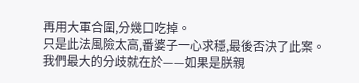再用大軍合圍,分幾口吃掉。
只是此法風險太高,番婆子一心求穩,最後否決了此案。
我們最大的分歧就在於——如果是朕親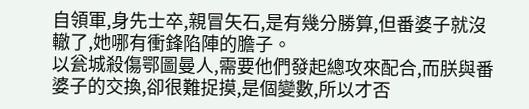自領軍,身先士卒,親冒矢石,是有幾分勝算,但番婆子就沒轍了,她哪有衝鋒陷陣的膽子。
以瓮城殺傷鄂圖曼人,需要他們發起總攻來配合,而朕與番婆子的交換,卻很難捉摸,是個變數,所以才否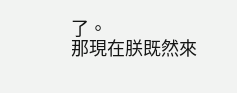了。
那現在朕既然來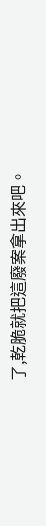了,乾脆就把這廢案拿出來吧。